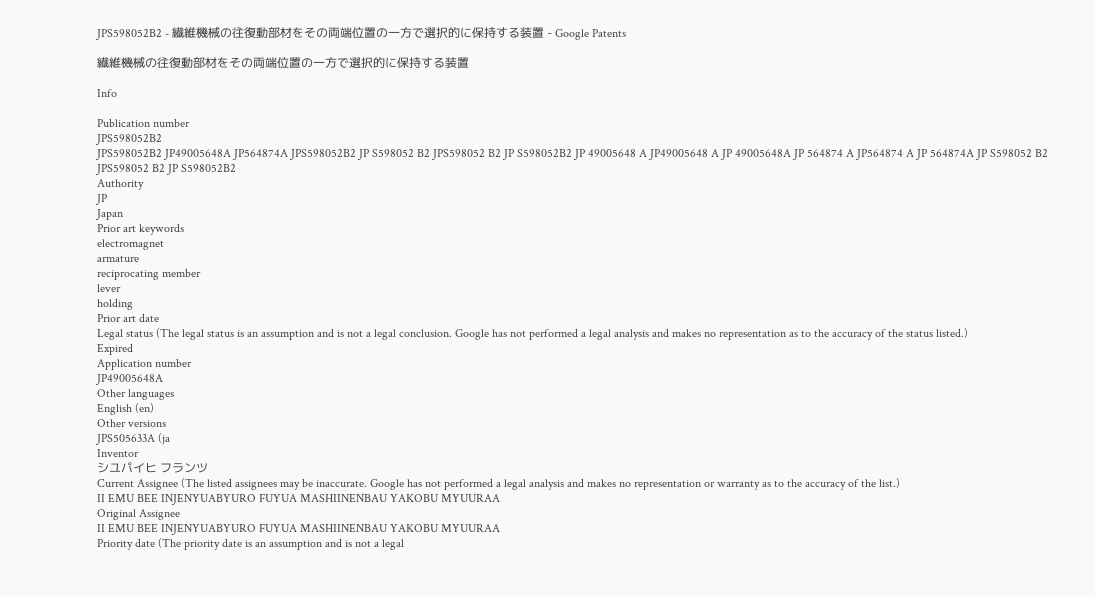JPS598052B2 - 繊維機械の往復動部材をその両端位置の一方で選択的に保持する装置 - Google Patents

繊維機械の往復動部材をその両端位置の一方で選択的に保持する装置

Info

Publication number
JPS598052B2
JPS598052B2 JP49005648A JP564874A JPS598052B2 JP S598052 B2 JPS598052 B2 JP S598052B2 JP 49005648 A JP49005648 A JP 49005648A JP 564874 A JP564874 A JP 564874A JP S598052 B2 JPS598052 B2 JP S598052B2
Authority
JP
Japan
Prior art keywords
electromagnet
armature
reciprocating member
lever
holding
Prior art date
Legal status (The legal status is an assumption and is not a legal conclusion. Google has not performed a legal analysis and makes no representation as to the accuracy of the status listed.)
Expired
Application number
JP49005648A
Other languages
English (en)
Other versions
JPS505633A (ja
Inventor
シユパイヒ フランツ
Current Assignee (The listed assignees may be inaccurate. Google has not performed a legal analysis and makes no representation or warranty as to the accuracy of the list.)
II EMU BEE INJENYUABYURO FUYUA MASHIINENBAU YAKOBU MYUURAA
Original Assignee
II EMU BEE INJENYUABYURO FUYUA MASHIINENBAU YAKOBU MYUURAA
Priority date (The priority date is an assumption and is not a legal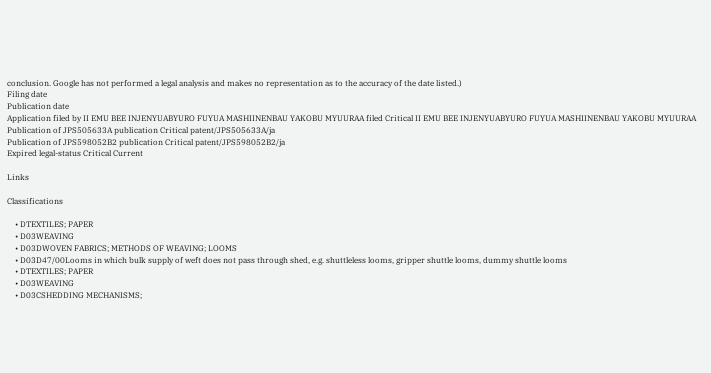conclusion. Google has not performed a legal analysis and makes no representation as to the accuracy of the date listed.)
Filing date
Publication date
Application filed by II EMU BEE INJENYUABYURO FUYUA MASHIINENBAU YAKOBU MYUURAA filed Critical II EMU BEE INJENYUABYURO FUYUA MASHIINENBAU YAKOBU MYUURAA
Publication of JPS505633A publication Critical patent/JPS505633A/ja
Publication of JPS598052B2 publication Critical patent/JPS598052B2/ja
Expired legal-status Critical Current

Links

Classifications

    • DTEXTILES; PAPER
    • D03WEAVING
    • D03DWOVEN FABRICS; METHODS OF WEAVING; LOOMS
    • D03D47/00Looms in which bulk supply of weft does not pass through shed, e.g. shuttleless looms, gripper shuttle looms, dummy shuttle looms
    • DTEXTILES; PAPER
    • D03WEAVING
    • D03CSHEDDING MECHANISMS;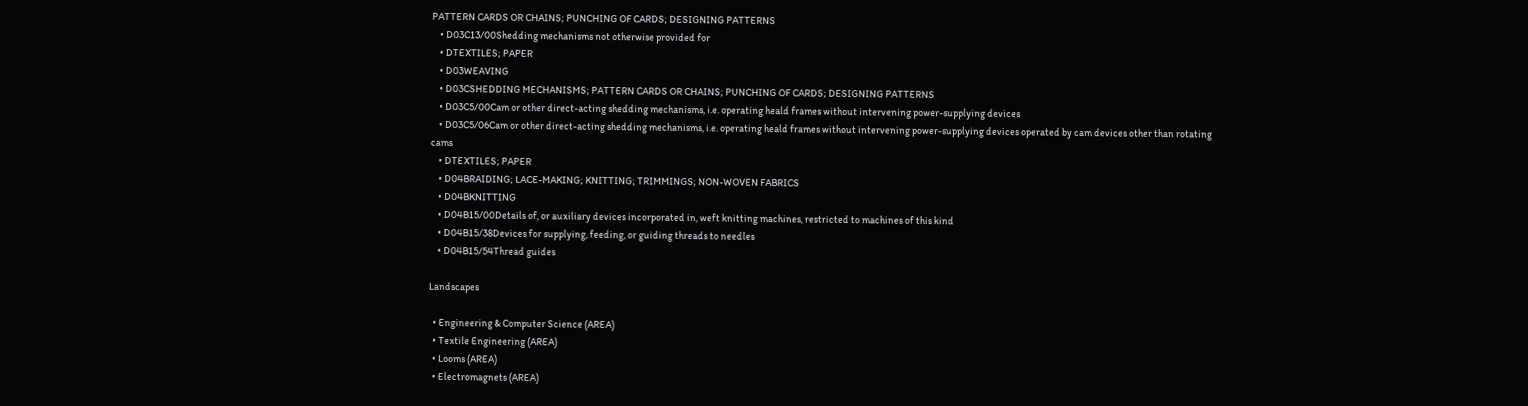PATTERN CARDS OR CHAINS; PUNCHING OF CARDS; DESIGNING PATTERNS
    • D03C13/00Shedding mechanisms not otherwise provided for
    • DTEXTILES; PAPER
    • D03WEAVING
    • D03CSHEDDING MECHANISMS; PATTERN CARDS OR CHAINS; PUNCHING OF CARDS; DESIGNING PATTERNS
    • D03C5/00Cam or other direct-acting shedding mechanisms, i.e. operating heald frames without intervening power-supplying devices
    • D03C5/06Cam or other direct-acting shedding mechanisms, i.e. operating heald frames without intervening power-supplying devices operated by cam devices other than rotating cams
    • DTEXTILES; PAPER
    • D04BRAIDING; LACE-MAKING; KNITTING; TRIMMINGS; NON-WOVEN FABRICS
    • D04BKNITTING
    • D04B15/00Details of, or auxiliary devices incorporated in, weft knitting machines, restricted to machines of this kind
    • D04B15/38Devices for supplying, feeding, or guiding threads to needles
    • D04B15/54Thread guides

Landscapes

  • Engineering & Computer Science (AREA)
  • Textile Engineering (AREA)
  • Looms (AREA)
  • Electromagnets (AREA)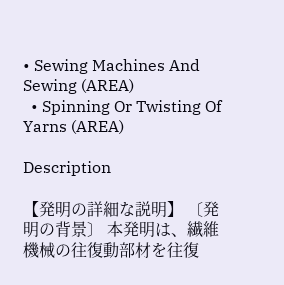• Sewing Machines And Sewing (AREA)
  • Spinning Or Twisting Of Yarns (AREA)

Description

【発明の詳細な説明】 〔発明の背景〕 本発明は、繊維機械の往復動部材を往復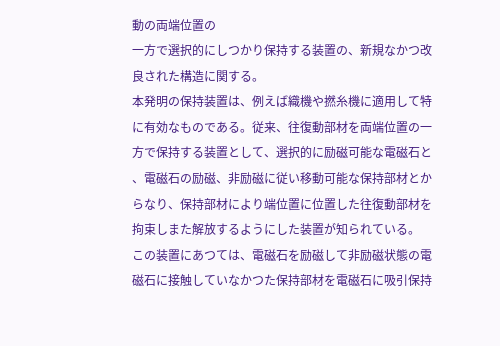動の両端位置の
一方で選択的にしつかり保持する装置の、新規なかつ改
良された構造に関する。
本発明の保持装置は、例えば織機や撚糸機に適用して特
に有効なものである。従来、往復動部材を両端位置の一
方で保持する装置として、選択的に励磁可能な電磁石と
、電磁石の励磁、非励磁に従い移動可能な保持部材とか
らなり、保持部材により端位置に位置した往復動部材を
拘束しまた解放するようにした装置が知られている。
この装置にあつては、電磁石を励磁して非励磁状態の電
磁石に接触していなかつた保持部材を電磁石に吸引保持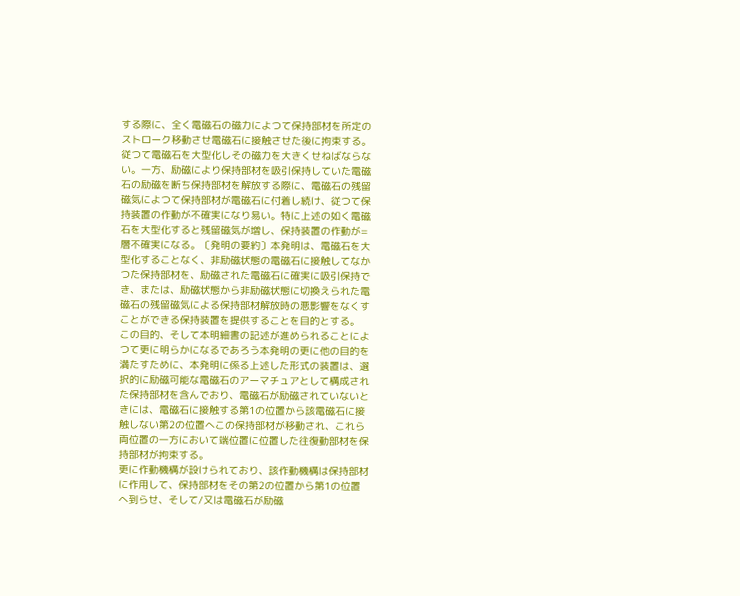する際に、全く電磁石の磁力によつて保持部材を所定の
ストローク移動させ電磁石に接触させた後に拘束する。
従つて電磁石を大型化しその磁力を大きくせねばならな
い。一方、励磁により保持部材を吸引保持していた電磁
石の励磁を断ち保持部材を解放する際に、電磁石の残留
磁気によつて保持部材が電磁石に付着し続け、従つて保
持装置の作動が不確実になり易い。特に上述の如く電磁
石を大型化すると残留磁気が増し、保持装置の作動が=
層不確実になる。〔発明の要約〕本発明は、電磁石を大
型化することなく、非励磁状態の電磁石に接触してなか
つた保持部材を、励磁された電磁石に確実に吸引保持で
き、または、励磁状態から非励磁状態に切換えられた電
磁石の残留磁気による保持部材解放時の悪影響をなくす
ことができる保持装置を提供することを目的とする。
この目的、そして本明細書の記述が進められることによ
つて更に明らかになるであろう本発明の更に他の目的を
満たすために、本発明に係る上述した形式の装置は、選
択的に励磁可能な電磁石のアーマチュアとして構成され
た保持部材を含んでおり、電磁石が励磁されていないと
きには、電磁石に接触する第1の位置から該電磁石に接
触しない第2の位置へこの保持部材が移動され、これら
両位置の一方において端位置に位置した往復動部材を保
持部材が拘束する。
更に作動機構が設けられており、該作動機構は保持部材
に作用して、保持部材をその第2の位置から第1の位置
へ到らせ、そして/又は電磁石が励磁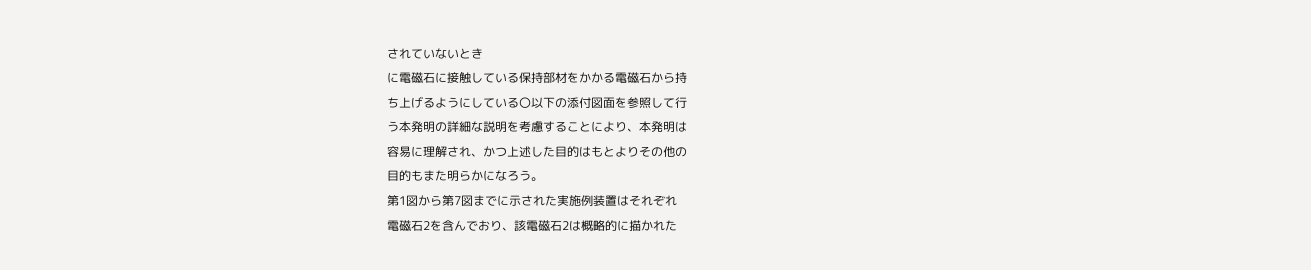されていないとき
に電磁石に接触している保持部材をかかる電磁石から持
ち上げるようにしている〇以下の添付図面を参照して行
う本発明の詳細な説明を考慮することにより、本発明は
容易に理解され、かつ上述した目的はもとよりその他の
目的もまた明らかになろう。
第1図から第7図までに示された実施例装置はそれぞれ
電磁石2を含んでおり、該電磁石2は概略的に描かれた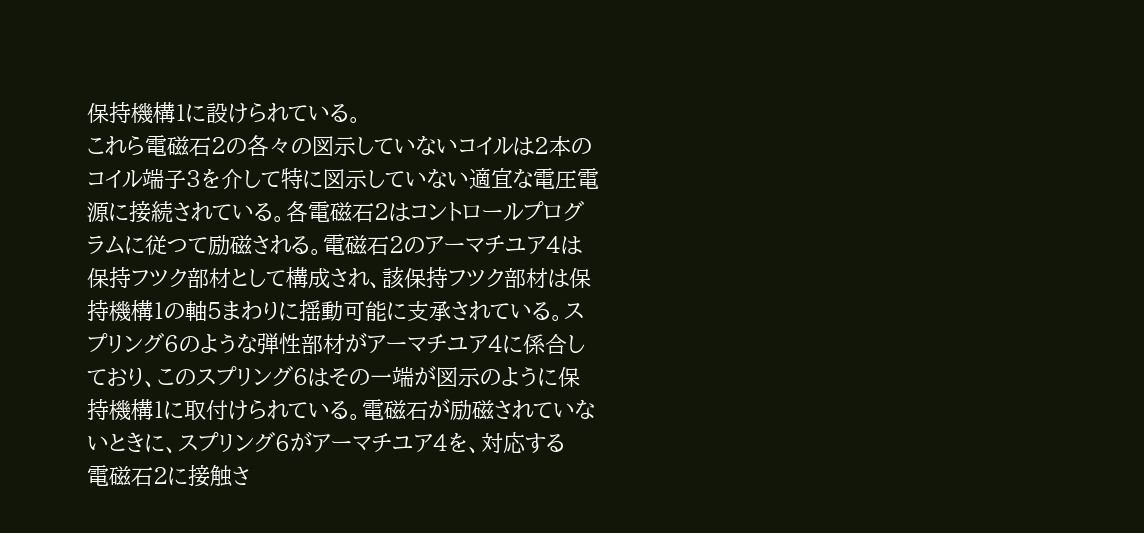保持機構1に設けられている。
これら電磁石2の各々の図示していないコイルは2本の
コイル端子3を介して特に図示していない適宜な電圧電
源に接続されている。各電磁石2はコントロールプログ
ラムに従つて励磁される。電磁石2のアーマチユア4は
保持フツク部材として構成され、該保持フツク部材は保
持機構1の軸5まわりに揺動可能に支承されている。ス
プリング6のような弾性部材がアーマチユア4に係合し
ており、このスプリング6はその一端が図示のように保
持機構1に取付けられている。電磁石が励磁されていな
いときに、スプリング6がアーマチユア4を、対応する
電磁石2に接触さ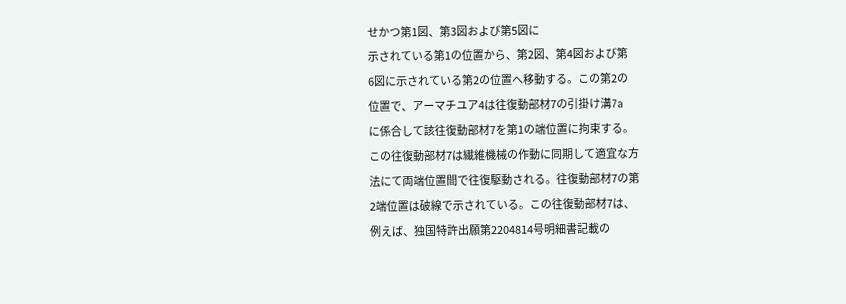せかつ第1図、第3図および第5図に
示されている第1の位置から、第2図、第4図および第
6図に示されている第2の位置へ移動する。この第2の
位置で、アーマチユア4は往復動部材7の引掛け溝7a
に係合して該往復動部材7を第1の端位置に拘束する。
この往復動部材7は繊維機械の作動に同期して適宜な方
法にて両端位置間で往復駆動される。往復動部材7の第
2端位置は破線で示されている。この往復動部材7は、
例えば、独国特許出願第2204814号明細書記載の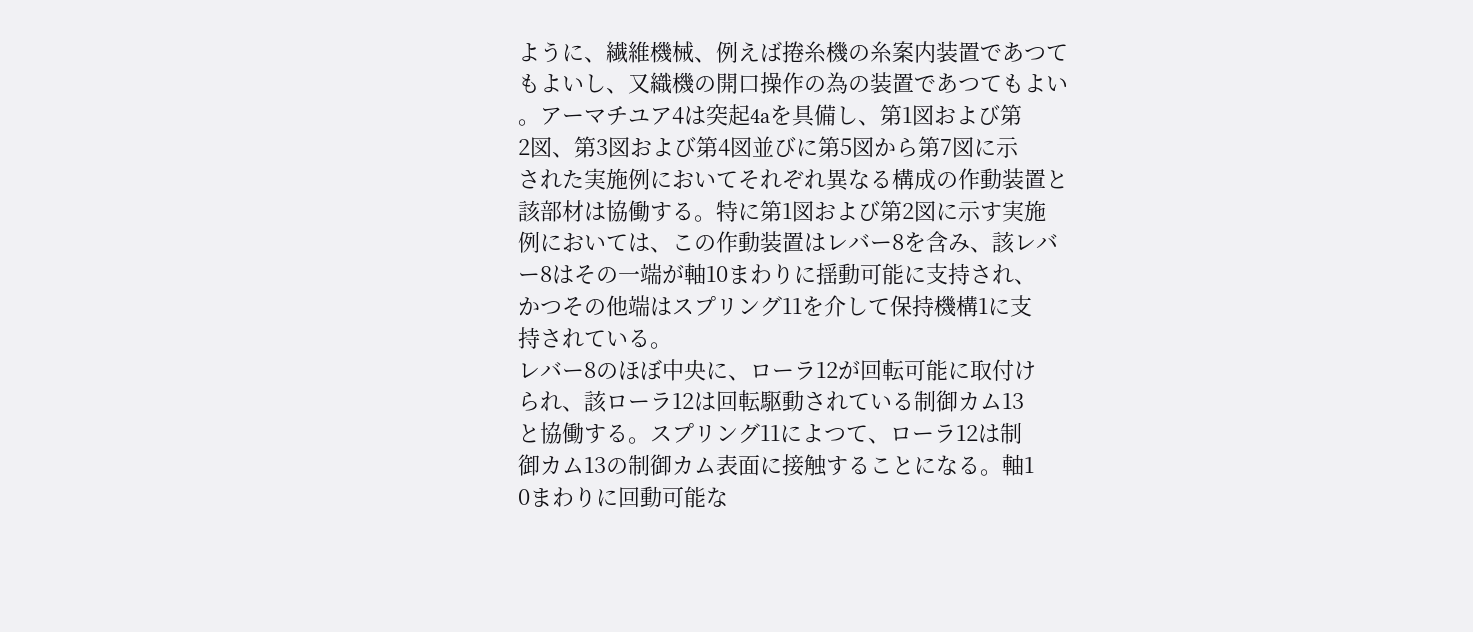ように、繊維機械、例えば捲糸機の糸案内装置であつて
もよいし、又織機の開口操作の為の装置であつてもよい
。アーマチユア4は突起4aを具備し、第1図および第
2図、第3図および第4図並びに第5図から第7図に示
された実施例においてそれぞれ異なる構成の作動装置と
該部材は協働する。特に第1図および第2図に示す実施
例においては、この作動装置はレバー8を含み、該レバ
ー8はその一端が軸10まわりに揺動可能に支持され、
かつその他端はスプリング11を介して保持機構1に支
持されている。
レバー8のほぼ中央に、ローラ12が回転可能に取付け
られ、該ローラ12は回転駆動されている制御カム13
と協働する。スプリング11によつて、ローラ12は制
御カム13の制御カム表面に接触することになる。軸1
0まわりに回動可能な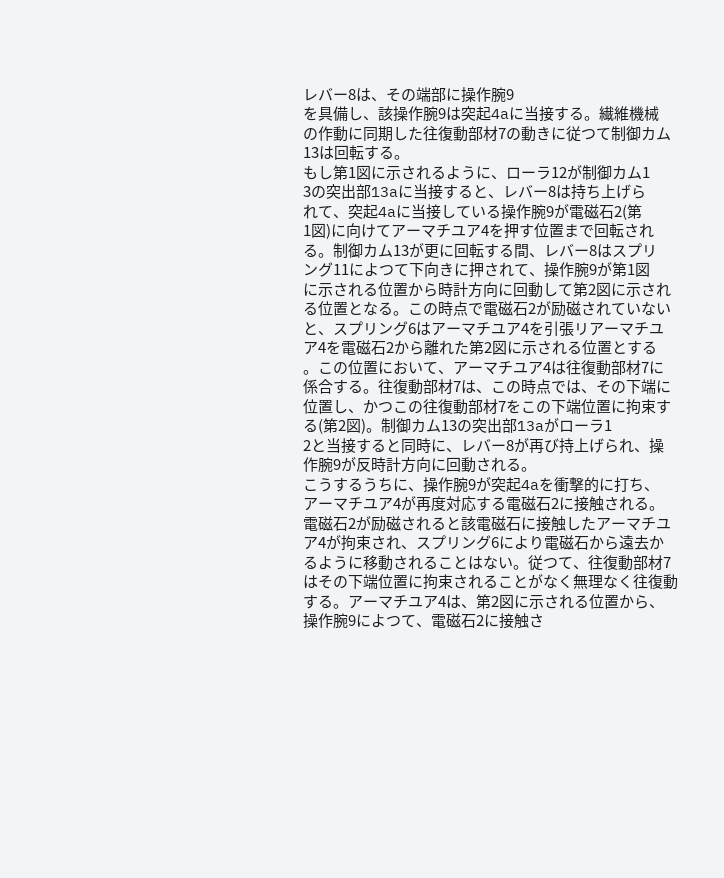レバー8は、その端部に操作腕9
を具備し、該操作腕9は突起4aに当接する。繊維機械
の作動に同期した往復動部材7の動きに従つて制御カム
13は回転する。
もし第1図に示されるように、ローラ12が制御カム1
3の突出部13aに当接すると、レバー8は持ち上げら
れて、突起4aに当接している操作腕9が電磁石2(第
1図)に向けてアーマチユア4を押す位置まで回転され
る。制御カム13が更に回転する間、レバー8はスプリ
ング11によつて下向きに押されて、操作腕9が第1図
に示される位置から時計方向に回動して第2図に示され
る位置となる。この時点で電磁石2が励磁されていない
と、スプリング6はアーマチユア4を引張リアーマチユ
ア4を電磁石2から離れた第2図に示される位置とする
。この位置において、アーマチユア4は往復動部材7に
係合する。往復動部材7は、この時点では、その下端に
位置し、かつこの往復動部材7をこの下端位置に拘束す
る(第2図)。制御カム13の突出部13aがローラ1
2と当接すると同時に、レバー8が再び持上げられ、操
作腕9が反時計方向に回動される。
こうするうちに、操作腕9が突起4aを衝撃的に打ち、
アーマチユア4が再度対応する電磁石2に接触される。
電磁石2が励磁されると該電磁石に接触したアーマチユ
ア4が拘束され、スプリング6により電磁石から遠去か
るように移動されることはない。従つて、往復動部材7
はその下端位置に拘束されることがなく無理なく往復動
する。アーマチユア4は、第2図に示される位置から、
操作腕9によつて、電磁石2に接触さ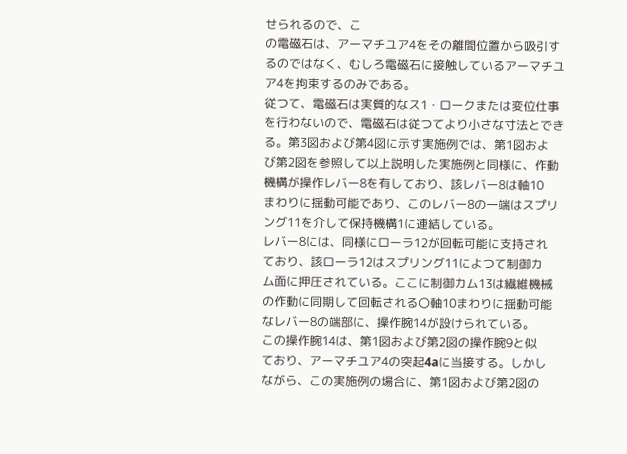せられるので、こ
の電磁石は、アーマチユア4をその離間位置から吸引す
るのではなく、むしろ電磁石に接触しているアーマチユ
ア4を拘束するのみである。
従つて、電磁石は実質的なス1・ロークまたは変位仕事
を行わないので、電磁石は従つてより小さな寸法とでき
る。第3図および第4図に示す実施例では、第1図およ
び第2図を参照して以上説明した実施例と同様に、作動
機構が操作レバー8を有しており、該レバー8は軸10
まわりに揺動可能であり、このレバー8の一端はスプリ
ング11を介して保持機構1に連結している。
レバー8には、同様にローラ12が回転可能に支持され
ており、該ローラ12はスプリング11によつて制御カ
ム面に押圧されている。ここに制御カム13は繊維機械
の作動に同期して回転される〇軸10まわりに揺動可能
なレバー8の端部に、操作腕14が設けられている。
この操作腕14は、第1図および第2図の操作腕9と似
ており、アーマチユア4の突起4aに当接する。しかし
ながら、この実施例の場合に、第1図および第2図の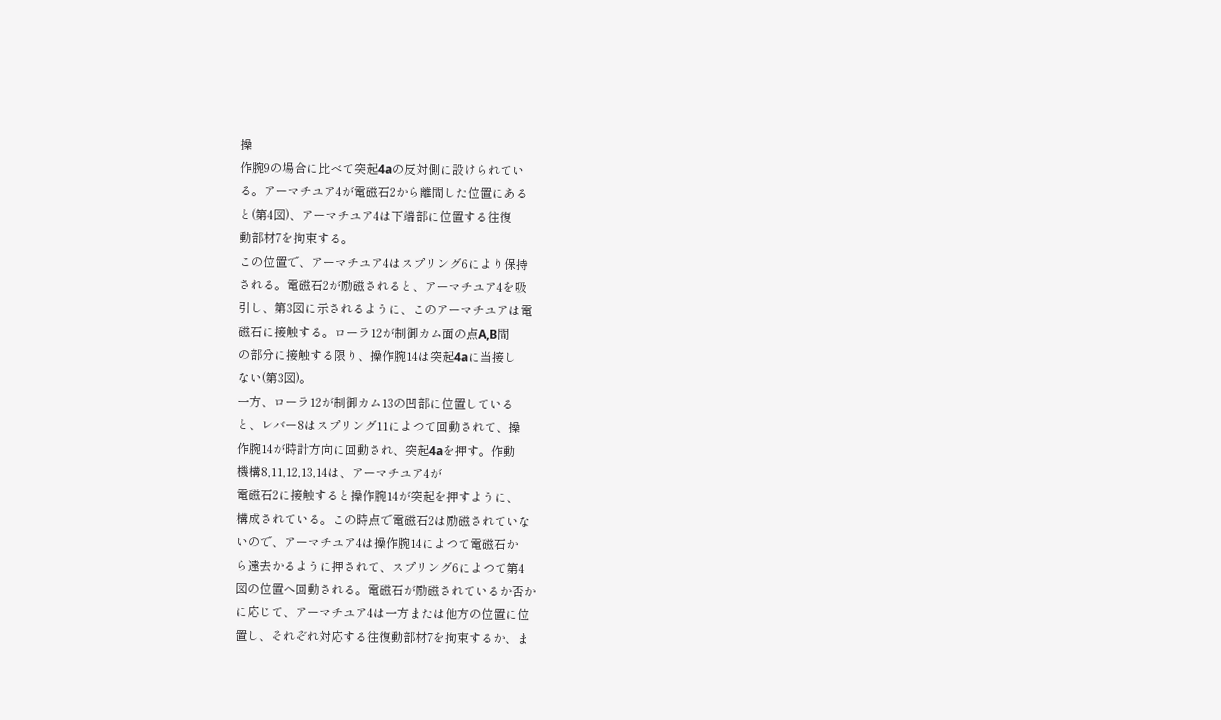操
作腕9の場合に比べて突起4aの反対側に設けられてい
る。アーマチユア4が電磁石2から離間した位置にある
と(第4図)、アーマチユア4は下端部に位置する往復
動部材7を拘束する。
この位置で、アーマチユア4はスプリング6により保持
される。電磁石2が励磁されると、アーマチユア4を吸
引し、第3図に示されるように、このアーマチユアは電
磁石に接触する。ローラ12が制御カム面の点A,B間
の部分に接触する限り、操作腕14は突起4aに当接し
ない(第3図)。
一方、ローラ12が制御カム13の凹部に位置している
と、レバー8はスプリング11によつて回動されて、操
作腕14が時計方向に回動され、突起4aを押す。作動
機構8,11,12,13,14は、アーマチユア4が
電磁石2に接触すると操作腕14が突起を押すように、
構成されている。この時点で電磁石2は励磁されていな
いので、アーマチユア4は操作腕14によつて電磁石か
ら遠去かるように押されて、スプリング6によつて第4
図の位置へ回動される。電磁石が励磁されているか否か
に応じて、アーマチユア4は一方または他方の位置に位
置し、それぞれ対応する往復動部材7を拘束するか、ま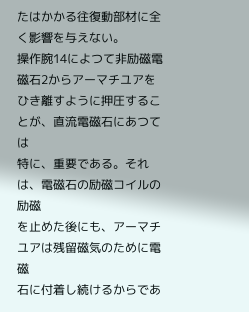たはかかる往復動部材に全く影響を与えない。
操作腕14によつて非励磁電磁石2からアーマチユアを
ひき離すように押圧することが、直流電磁石にあつては
特に、重要である。それは、電磁石の励磁コイルの励磁
を止めた後にも、アーマチユアは残留磁気のために電磁
石に付着し続けるからであ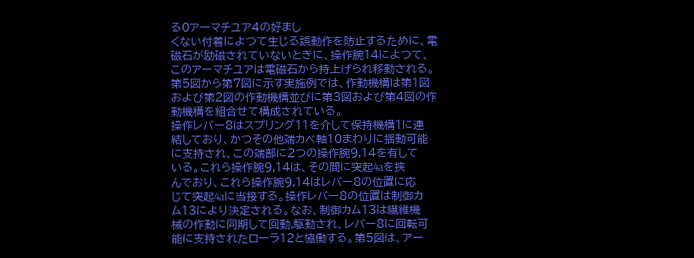る0アーマチユア4の好まし
くない付着によつて生じる誤動作を防止するために、電
磁石が励磁されていないときに、操作腕14によつて、
このアーマチユアは電磁石から持上げられ移動される。
第5図から第7図に示す実施例では、作動機構は第1図
および第2図の作動機構並びに第3図および第4図の作
動機構を組合せて構成されている。
操作レバー8はスプリング11を介して保持機構1に連
結しており、かつその他端カベ軸10まわりに揺動可能
に支持され、この端部に2つの操作腕9,14を有して
いる。これら操作腕9,14は、その間に突起4aを挟
んでおり、これら操作腕9,14はレバー8の位置に応
じて突起4aに当接する。操作レバー8の位置は制御カ
ム13により決定される。なお、制御カム13は繊維機
械の作動に同期して回動,駆動され、レバー8に回転可
能に支持されたローラ12と協働する。第5図は、アー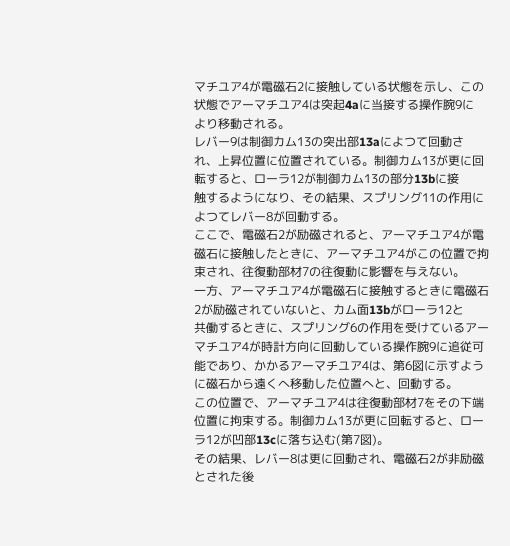マチユア4が電磁石2に接触している状態を示し、この
状態でアーマチユア4は突起4aに当接する操作腕9に
より移動される。
レバー9は制御カム13の突出部13aによつて回動さ
れ、上昇位置に位置されている。制御カム13が更に回
転すると、ローラ12が制御カム13の部分13bに接
触するようになり、その結果、スプリング11の作用に
よつてレバー8が回動する。
ここで、電磁石2が励磁されると、アーマチユア4が電
磁石に接触したときに、アーマチユア4がこの位置で拘
束され、往復動部材7の往復動に影響を与えない。
一方、アーマチユア4が電磁石に接触するときに電磁石
2が励磁されていないと、カム面13bがローラ12と
共働するときに、スプリング6の作用を受けているアー
マチユア4が時計方向に回動している操作腕9に追従可
能であり、かかるアーマチユア4は、第6図に示すよう
に磁石から遠くへ移動した位置へと、回動する。
この位置で、アーマチユア4は往復動部材7をその下端
位置に拘束する。制御カム13が更に回転すると、ロー
ラ12が凹部13cに落ち込む(第7図)。
その結果、レバー8は更に回動され、電磁石2が非励磁
とされた後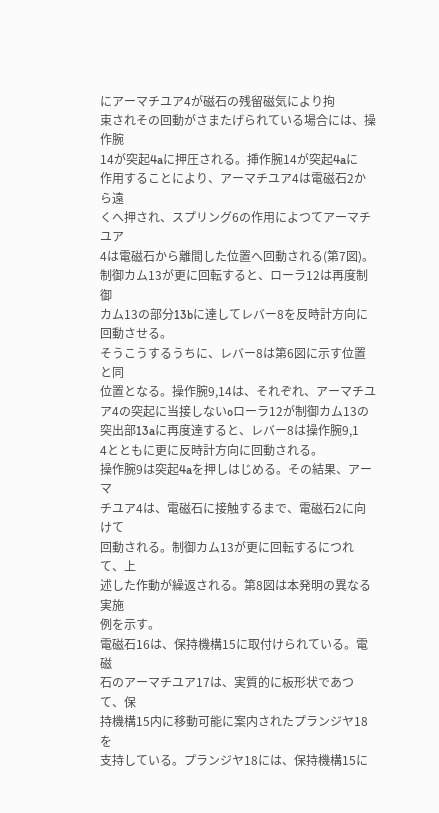にアーマチユア4が磁石の残留磁気により拘
束されその回動がさまたげられている場合には、操作腕
14が突起4aに押圧される。挿作腕14が突起4aに
作用することにより、アーマチユア4は電磁石2から遠
くへ押され、スプリング6の作用によつてアーマチユア
4は電磁石から離間した位置へ回動される(第7図)。
制御カム13が更に回転すると、ローラ12は再度制御
カム13の部分13bに達してレバー8を反時計方向に
回動させる。
そうこうするうちに、レバー8は第6図に示す位置と同
位置となる。操作腕9,14は、それぞれ、アーマチユ
ア4の突起に当接しないoローラ12が制御カム13の
突出部13aに再度達すると、レバー8は操作腕9,1
4とともに更に反時計方向に回動される。
操作腕9は突起4aを押しはじめる。その結果、アーマ
チユア4は、電磁石に接触するまで、電磁石2に向けて
回動される。制御カム13が更に回転するにつれて、上
述した作動が繰返される。第8図は本発明の異なる実施
例を示す。
電磁石16は、保持機構15に取付けられている。電磁
石のアーマチユア17は、実質的に板形状であつて、保
持機構15内に移動可能に案内されたプランジヤ18を
支持している。プランジヤ18には、保持機構15に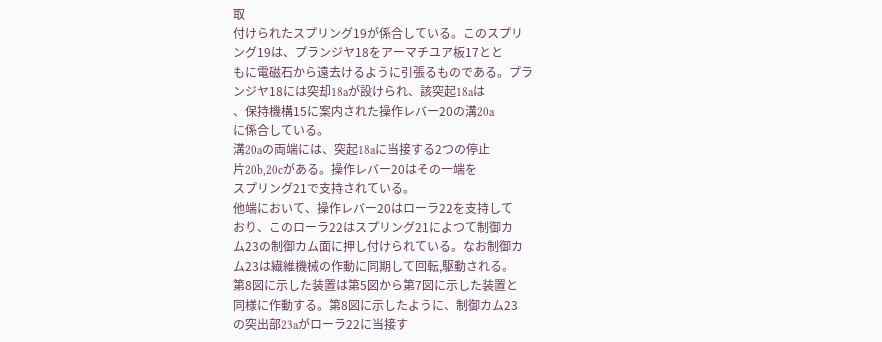取
付けられたスプリング19が係合している。このスプリ
ング19は、プランジヤ18をアーマチユア板17とと
もに電磁石から遠去けるように引張るものである。プラ
ンジヤ18には突却18aが設けられ、該突起18aは
、保持機構15に案内された操作レバー20の溝20a
に係合している。
溝20aの両端には、突起18aに当接する2つの停止
片20b,20cがある。操作レバー20はその一端を
スプリング21で支持されている。
他端において、操作レバー20はローラ22を支持して
おり、このローラ22はスプリング21によつて制御カ
ム23の制御カム面に押し付けられている。なお制御カ
ム23は繊維機械の作動に同期して回転,駆動される。
第8図に示した装置は第5図から第7図に示した装置と
同様に作動する。第8図に示したように、制御カム23
の突出部23aがローラ22に当接す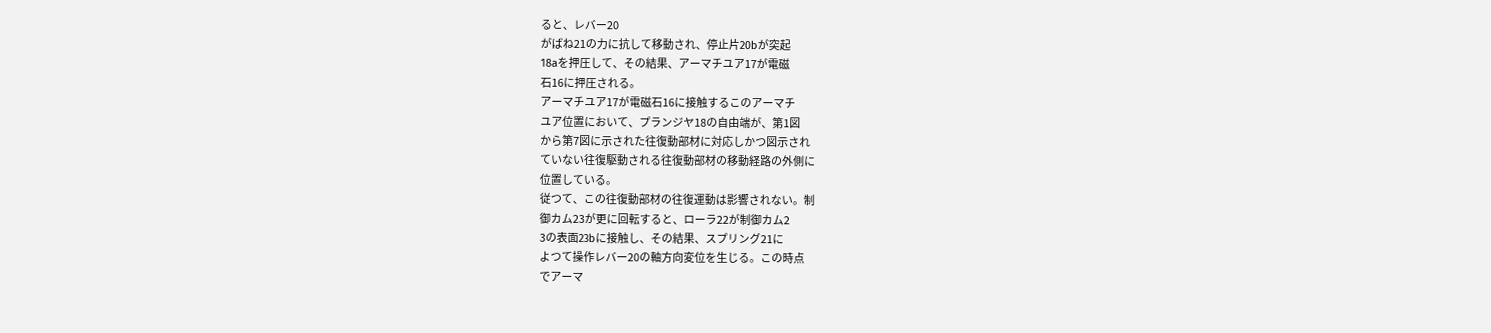ると、レバー20
がばね21の力に抗して移動され、停止片20bが突起
18aを押圧して、その結果、アーマチユア17が電磁
石16に押圧される。
アーマチユア17が電磁石16に接触するこのアーマチ
ユア位置において、プランジヤ18の自由端が、第1図
から第7図に示された往復動部材に対応しかつ図示され
ていない往復駆動される往復動部材の移動経路の外側に
位置している。
従つて、この往復動部材の往復運動は影響されない。制
御カム23が更に回転すると、ローラ22が制御カム2
3の表面23bに接触し、その結果、スプリング21に
よつて操作レバー20の軸方向変位を生じる。この時点
でアーマ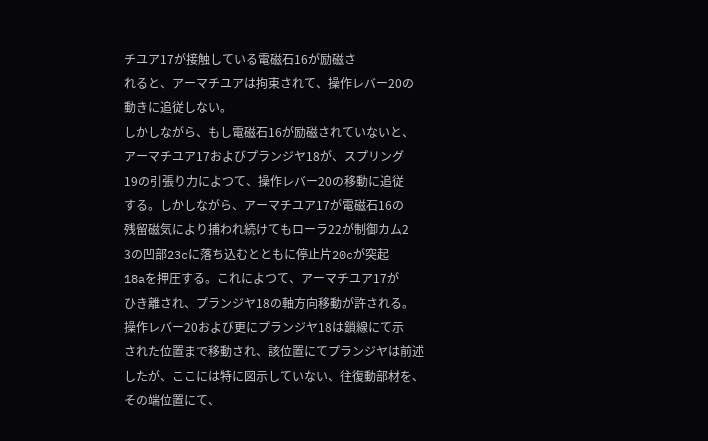チユア17が接触している電磁石16が励磁さ
れると、アーマチユアは拘束されて、操作レバー20の
動きに追従しない。
しかしながら、もし電磁石16が励磁されていないと、
アーマチユア17およびプランジヤ18が、スプリング
19の引張り力によつて、操作レバー20の移動に追従
する。しかしながら、アーマチユア17が電磁石16の
残留磁気により捕われ続けてもローラ22が制御カム2
3の凹部23cに落ち込むとともに停止片20cが突起
18aを押圧する。これによつて、アーマチユア17が
ひき離され、プランジヤ18の軸方向移動が許される。
操作レバー20および更にプランジヤ18は鎖線にて示
された位置まで移動され、該位置にてプランジヤは前述
したが、ここには特に図示していない、往復動部材を、
その端位置にて、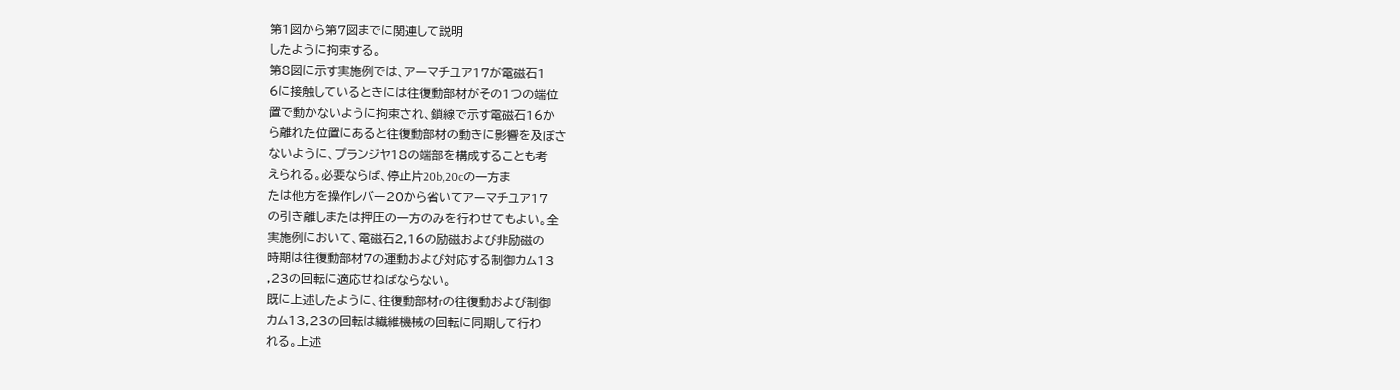第1図から第7図までに関連して説明
したように拘束する。
第8図に示す実施例では、アーマチユア17が電磁石1
6に接触しているときには往復動部材がその1つの端位
置で動かないように拘束され、鎖線で示す電磁石16か
ら離れた位置にあると往復動部材の動きに影響を及ぼさ
ないように、プランジヤ18の端部を構成することも考
えられる。必要ならば、停止片20b,20cの一方ま
たは他方を操作レバー20から省いてアーマチユア17
の引き離しまたは押圧の一方のみを行わせてもよい。全
実施例において、電磁石2,16の励磁および非励磁の
時期は往復動部材7の運動および対応する制御カム13
,23の回転に適応せねばならない。
既に上述したように、往復動部材rの往復動および制御
カム13,23の回転は繊維機械の回転に同期して行わ
れる。上述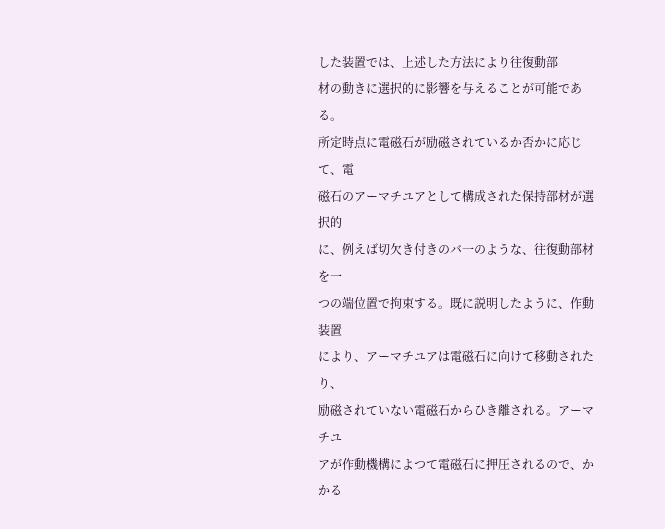した装置では、上述した方法により往復動部
材の動きに選択的に影響を与えることが可能である。
所定時点に電磁石が励磁されているか否かに応じて、電
磁石のアーマチユアとして構成された保持部材が選択的
に、例えば切欠き付きのバ一のような、往復動部材を一
つの端位置で拘束する。既に説明したように、作動装置
により、アーマチユアは電磁石に向けて移動されたり、
励磁されていない電磁石からひき離される。アーマチユ
アが作動機構によつて電磁石に押圧されるので、かかる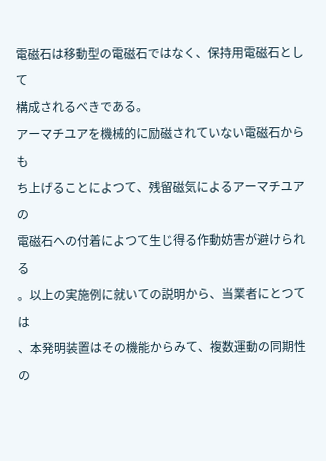電磁石は移動型の電磁石ではなく、保持用電磁石として
構成されるべきである。
アーマチユアを機械的に励磁されていない電磁石からも
ち上げることによつて、残留磁気によるアーマチユアの
電磁石への付着によつて生じ得る作動妨害が避けられる
。以上の実施例に就いての説明から、当業者にとつては
、本発明装置はその機能からみて、複数運動の同期性の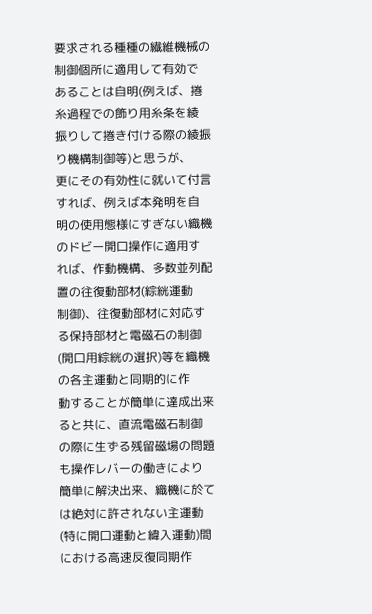要求される種種の繊維機械の制御個所に適用して有効で
あることは自明(例えば、捲糸過程での飾り用糸条を綾
振りして捲き付ける際の綾振り機構制御等)と思うが、
更にその有効性に就いて付言すれば、例えば本発明を自
明の使用態様にすぎない織機のドビー開口操作に適用す
れば、作動機構、多数並列配置の往復動部材(綜絖運動
制御)、往復動部材に対応する保持部材と電磁石の制御
(開口用綜絖の選択)等を織機の各主運動と同期的に作
動することが簡単に達成出来ると共に、直流電磁石制御
の際に生ずる残留磁場の問題も操作レバーの働きにより
簡単に解決出来、織機に於ては絶対に許されない主運動
(特に開口運動と緯入運動)間における高速反復同期作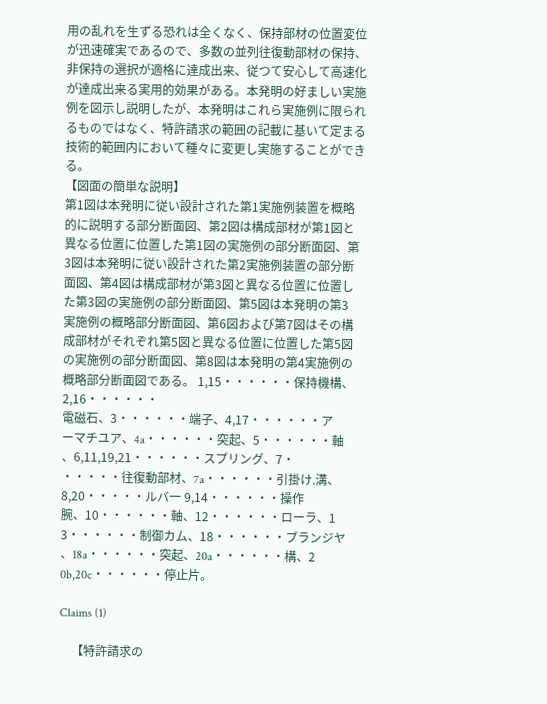用の乱れを生ずる恐れは全くなく、保持部材の位置変位
が迅速確実であるので、多数の並列往復動部材の保持、
非保持の選択が適格に達成出来、従つて安心して高速化
が達成出来る実用的効果がある。本発明の好ましい実施
例を図示し説明したが、本発明はこれら実施例に限られ
るものではなく、特許請求の範囲の記載に基いて定まる
技術的範囲内において種々に変更し実施することができ
る。
【図面の簡単な説明】
第1図は本発明に従い設計された第1実施例装置を概略
的に説明する部分断面図、第2図は構成部材が第1図と
異なる位置に位置した第1図の実施例の部分断面図、第
3図は本発明に従い設計された第2実施例装置の部分断
面図、第4図は構成部材が第3図と異なる位置に位置し
た第3図の実施例の部分断面図、第5図は本発明の第3
実施例の概略部分断面図、第6図および第7図はその構
成部材がそれぞれ第5図と異なる位置に位置した第5図
の実施例の部分断面図、第8図は本発明の第4実施例の
概略部分断面図である。 1,15・・・・・・保持機構、2,16・・・・・・
電磁石、3・・・・・・端子、4,17・・・・・・ア
ーマチユア、4a・・・・・・突起、5・・・・・・軸
、6,11,19,21・・・・・・スプリング、7・
・・・・・往復動部材、7a・・・・・・引掛け.溝、
8,20・・・・・ルバ一 9,14・・・・・・操作
腕、10・・・・・・軸、12・・・・・・ローラ、1
3・・・・・・制御カム、18・・・・・・プランジヤ
、18a・・・・・・突起、20a・・・・・・構、2
0b,20c・・・・・・停止片。

Claims (1)

    【特許請求の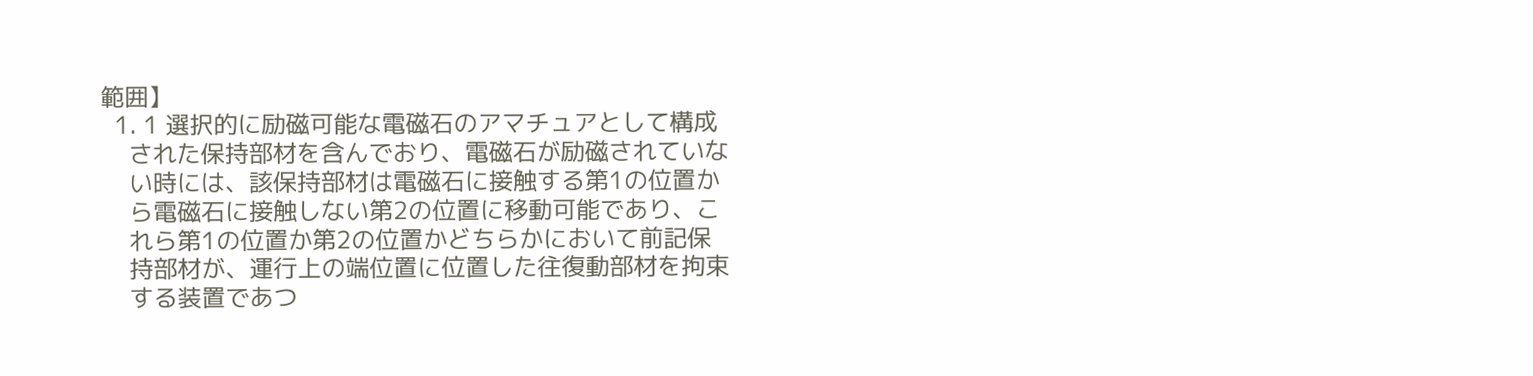範囲】
  1. 1 選択的に励磁可能な電磁石のアマチュアとして構成
    された保持部材を含んでおり、電磁石が励磁されていな
    い時には、該保持部材は電磁石に接触する第1の位置か
    ら電磁石に接触しない第2の位置に移動可能であり、こ
    れら第1の位置か第2の位置かどちらかにおいて前記保
    持部材が、運行上の端位置に位置した往復動部材を拘束
    する装置であつ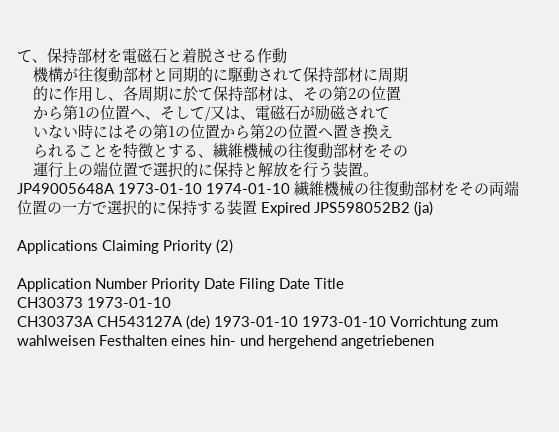て、保持部材を電磁石と着脱させる作動
    機構が往復動部材と同期的に駆動されて保持部材に周期
    的に作用し、各周期に於て保持部材は、その第2の位置
    から第1の位置へ、そして/又は、電磁石が励磁されて
    いない時にはその第1の位置から第2の位置へ置き換え
    られることを特徴とする、繊維機械の往復動部材をその
    運行上の端位置で選択的に保持と解放を行う装置。
JP49005648A 1973-01-10 1974-01-10 繊維機械の往復動部材をその両端位置の一方で選択的に保持する装置 Expired JPS598052B2 (ja)

Applications Claiming Priority (2)

Application Number Priority Date Filing Date Title
CH30373 1973-01-10
CH30373A CH543127A (de) 1973-01-10 1973-01-10 Vorrichtung zum wahlweisen Festhalten eines hin- und hergehend angetriebenen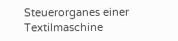Steuerorganes einer Textilmaschine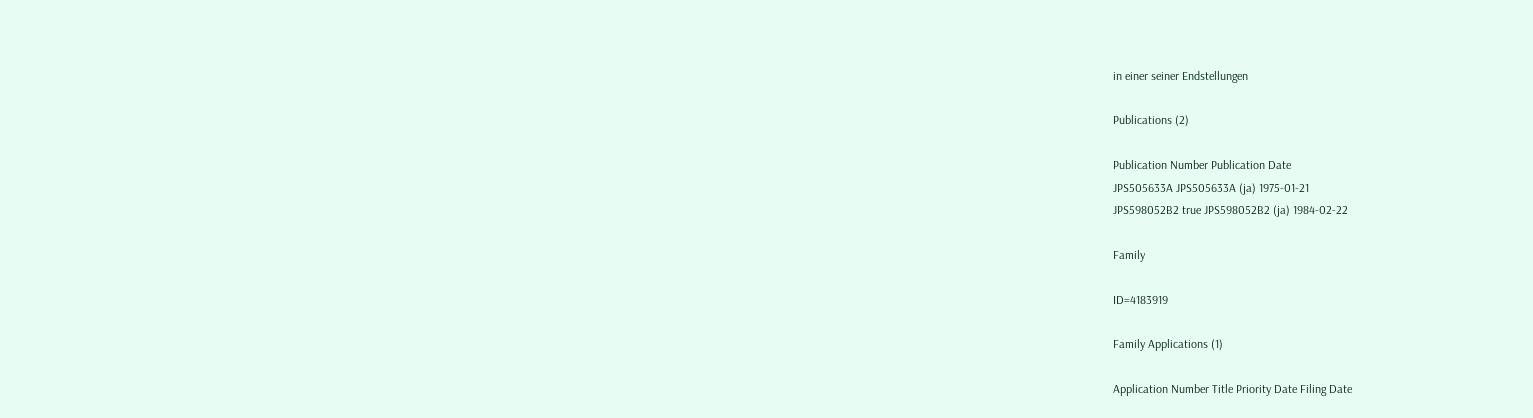in einer seiner Endstellungen

Publications (2)

Publication Number Publication Date
JPS505633A JPS505633A (ja) 1975-01-21
JPS598052B2 true JPS598052B2 (ja) 1984-02-22

Family

ID=4183919

Family Applications (1)

Application Number Title Priority Date Filing Date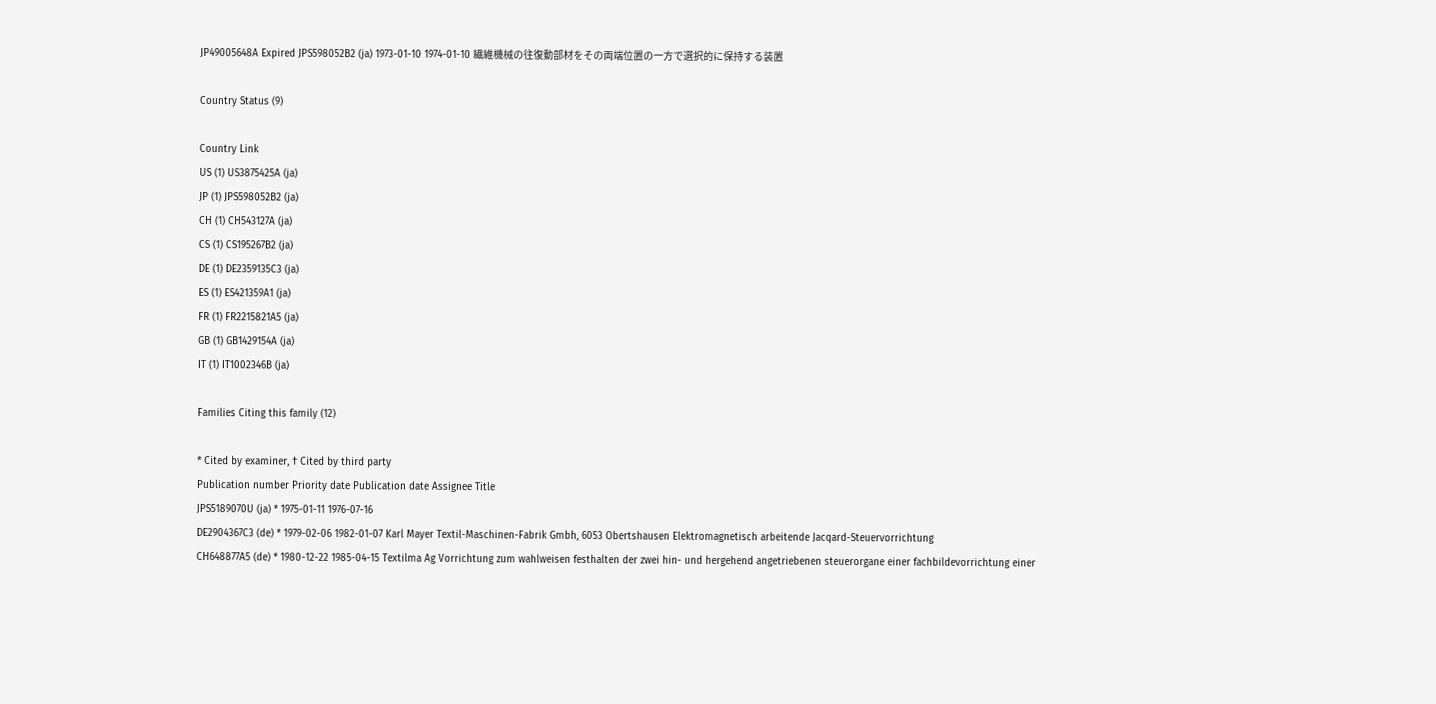JP49005648A Expired JPS598052B2 (ja) 1973-01-10 1974-01-10 繊維機械の往復動部材をその両端位置の一方で選択的に保持する装置

Country Status (9)

Country Link
US (1) US3875425A (ja)
JP (1) JPS598052B2 (ja)
CH (1) CH543127A (ja)
CS (1) CS195267B2 (ja)
DE (1) DE2359135C3 (ja)
ES (1) ES421359A1 (ja)
FR (1) FR2215821A5 (ja)
GB (1) GB1429154A (ja)
IT (1) IT1002346B (ja)

Families Citing this family (12)

* Cited by examiner, † Cited by third party
Publication number Priority date Publication date Assignee Title
JPS5189070U (ja) * 1975-01-11 1976-07-16
DE2904367C3 (de) * 1979-02-06 1982-01-07 Karl Mayer Textil-Maschinen-Fabrik Gmbh, 6053 Obertshausen Elektromagnetisch arbeitende Jacqard-Steuervorrichtung
CH648877A5 (de) * 1980-12-22 1985-04-15 Textilma Ag Vorrichtung zum wahlweisen festhalten der zwei hin- und hergehend angetriebenen steuerorgane einer fachbildevorrichtung einer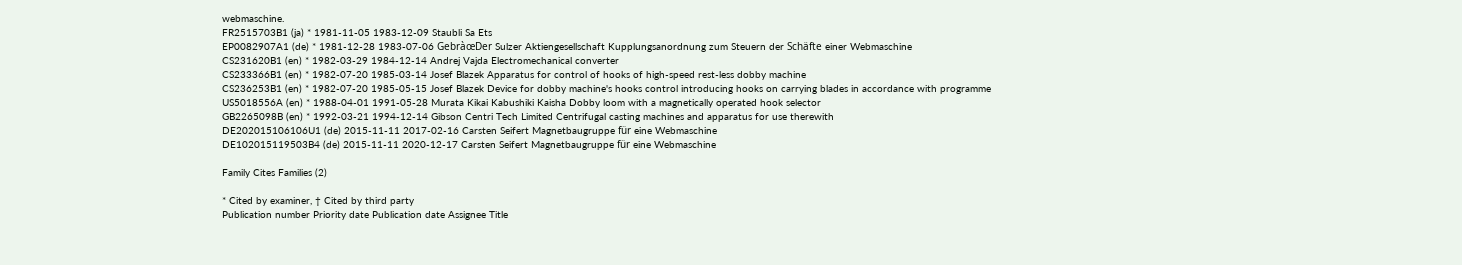webmaschine.
FR2515703B1 (ja) * 1981-11-05 1983-12-09 Staubli Sa Ets
EP0082907A1 (de) * 1981-12-28 1983-07-06 GebràœDer Sulzer Aktiengesellschaft Kupplungsanordnung zum Steuern der Schäfte einer Webmaschine
CS231620B1 (en) * 1982-03-29 1984-12-14 Andrej Vajda Electromechanical converter
CS233366B1 (en) * 1982-07-20 1985-03-14 Josef Blazek Apparatus for control of hooks of high-speed rest-less dobby machine
CS236253B1 (en) * 1982-07-20 1985-05-15 Josef Blazek Device for dobby machine's hooks control introducing hooks on carrying blades in accordance with programme
US5018556A (en) * 1988-04-01 1991-05-28 Murata Kikai Kabushiki Kaisha Dobby loom with a magnetically operated hook selector
GB2265098B (en) * 1992-03-21 1994-12-14 Gibson Centri Tech Limited Centrifugal casting machines and apparatus for use therewith
DE202015106106U1 (de) 2015-11-11 2017-02-16 Carsten Seifert Magnetbaugruppe für eine Webmaschine
DE102015119503B4 (de) 2015-11-11 2020-12-17 Carsten Seifert Magnetbaugruppe für eine Webmaschine

Family Cites Families (2)

* Cited by examiner, † Cited by third party
Publication number Priority date Publication date Assignee Title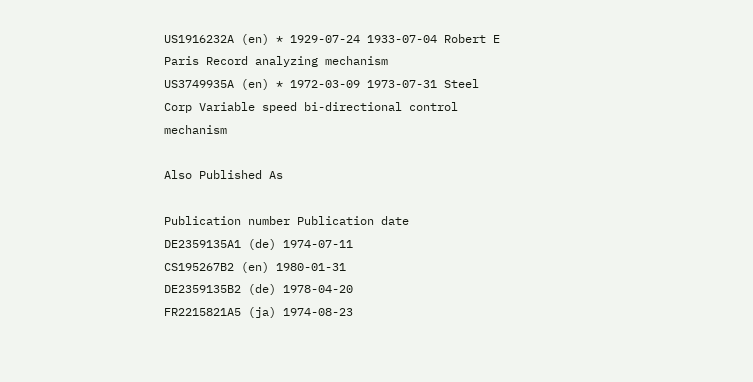US1916232A (en) * 1929-07-24 1933-07-04 Robert E Paris Record analyzing mechanism
US3749935A (en) * 1972-03-09 1973-07-31 Steel Corp Variable speed bi-directional control mechanism

Also Published As

Publication number Publication date
DE2359135A1 (de) 1974-07-11
CS195267B2 (en) 1980-01-31
DE2359135B2 (de) 1978-04-20
FR2215821A5 (ja) 1974-08-23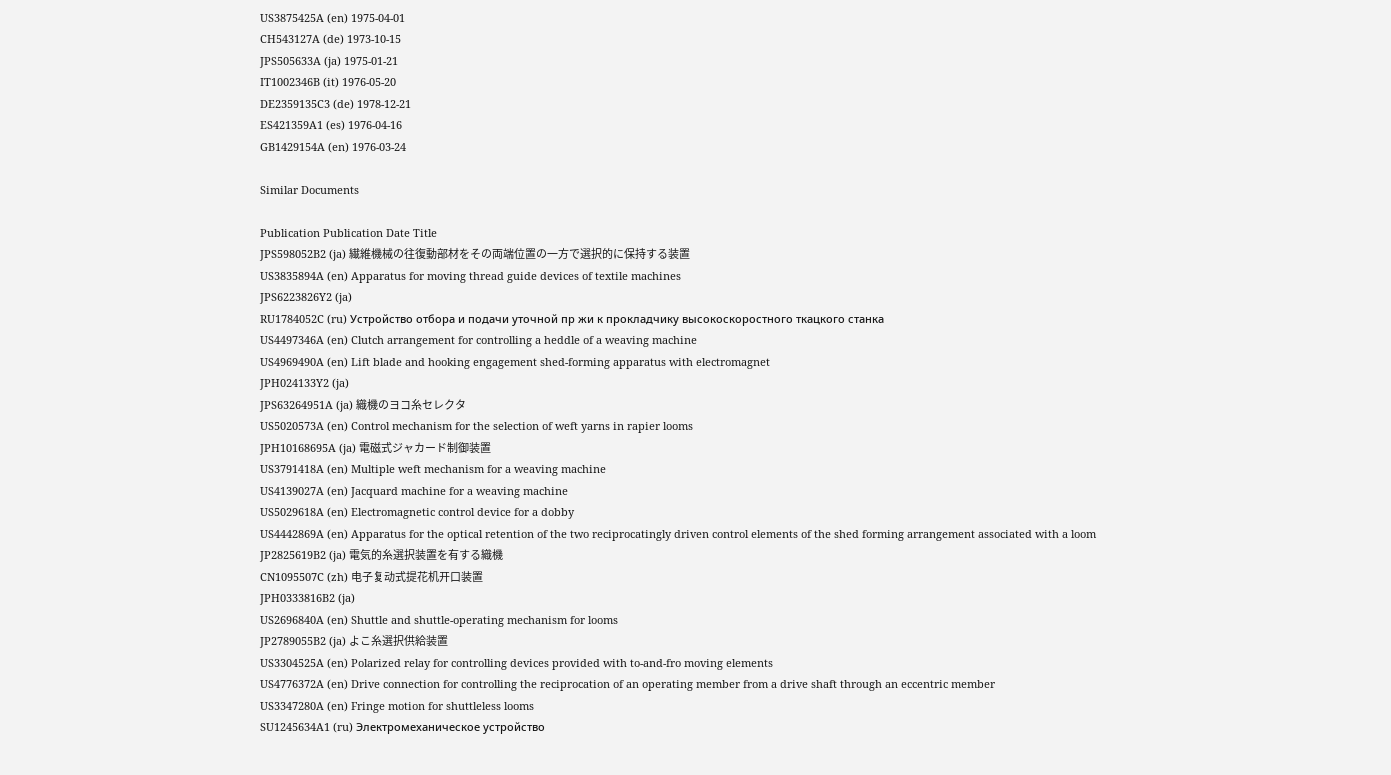US3875425A (en) 1975-04-01
CH543127A (de) 1973-10-15
JPS505633A (ja) 1975-01-21
IT1002346B (it) 1976-05-20
DE2359135C3 (de) 1978-12-21
ES421359A1 (es) 1976-04-16
GB1429154A (en) 1976-03-24

Similar Documents

Publication Publication Date Title
JPS598052B2 (ja) 繊維機械の往復動部材をその両端位置の一方で選択的に保持する装置
US3835894A (en) Apparatus for moving thread guide devices of textile machines
JPS6223826Y2 (ja)
RU1784052C (ru) Устройство отбора и подачи уточной пр жи к прокладчику высокоскоростного ткацкого станка
US4497346A (en) Clutch arrangement for controlling a heddle of a weaving machine
US4969490A (en) Lift blade and hooking engagement shed-forming apparatus with electromagnet
JPH024133Y2 (ja)
JPS63264951A (ja) 織機のヨコ糸セレクタ
US5020573A (en) Control mechanism for the selection of weft yarns in rapier looms
JPH10168695A (ja) 電磁式ジャカード制御装置
US3791418A (en) Multiple weft mechanism for a weaving machine
US4139027A (en) Jacquard machine for a weaving machine
US5029618A (en) Electromagnetic control device for a dobby
US4442869A (en) Apparatus for the optical retention of the two reciprocatingly driven control elements of the shed forming arrangement associated with a loom
JP2825619B2 (ja) 電気的糸選択装置を有する織機
CN1095507C (zh) 电子复动式提花机开口装置
JPH0333816B2 (ja)
US2696840A (en) Shuttle and shuttle-operating mechanism for looms
JP2789055B2 (ja) よこ糸選択供給装置
US3304525A (en) Polarized relay for controlling devices provided with to-and-fro moving elements
US4776372A (en) Drive connection for controlling the reciprocation of an operating member from a drive shaft through an eccentric member
US3347280A (en) Fringe motion for shuttleless looms
SU1245634A1 (ru) Электромеханическое устройство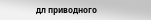дл приводного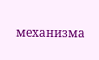механизма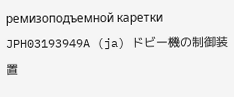ремизоподъемной каретки
JPH03193949A (ja) ドビー機の制御装置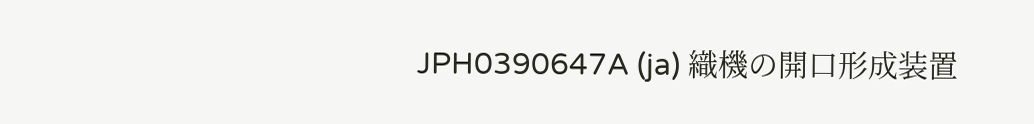JPH0390647A (ja) 織機の開口形成装置